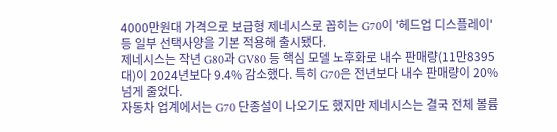4000만원대 가격으로 보급형 제네시스로 꼽히는 G70이 '헤드업 디스플레이' 등 일부 선택사양을 기본 적용해 출시됐다.
제네시스는 작년 G80과 GV80 등 핵심 모델 노후화로 내수 판매량(11만8395대)이 2024년보다 9.4% 감소했다. 특히 G70은 전년보다 내수 판매량이 20% 넘게 줄었다.
자동차 업계에서는 G70 단종설이 나오기도 했지만 제네시스는 결국 전체 볼륨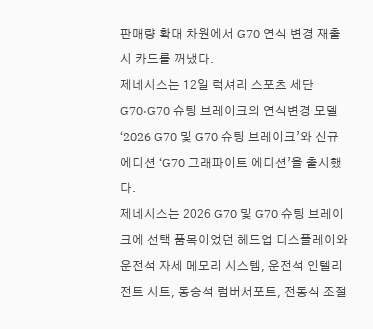판매량 확대 차원에서 G70 연식 변경 재출시 카드를 꺼냈다.
제네시스는 12일 럭셔리 스포츠 세단 G70·G70 슈팅 브레이크의 연식변경 모델 ‘2026 G70 및 G70 슈팅 브레이크’와 신규 에디션 ‘G70 그래파이트 에디션’을 출시했다.
제네시스는 2026 G70 및 G70 슈팅 브레이크에 선택 품목이었던 헤드업 디스플레이와 운전석 자세 메모리 시스템, 운전석 인텔리전트 시트, 동승석 럼버서포트, 전동식 조절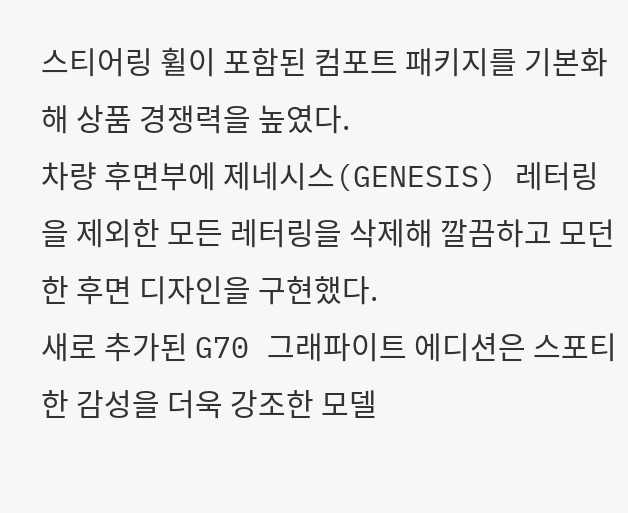스티어링 휠이 포함된 컴포트 패키지를 기본화해 상품 경쟁력을 높였다.
차량 후면부에 제네시스(GENESIS) 레터링을 제외한 모든 레터링을 삭제해 깔끔하고 모던한 후면 디자인을 구현했다.
새로 추가된 G70 그래파이트 에디션은 스포티한 감성을 더욱 강조한 모델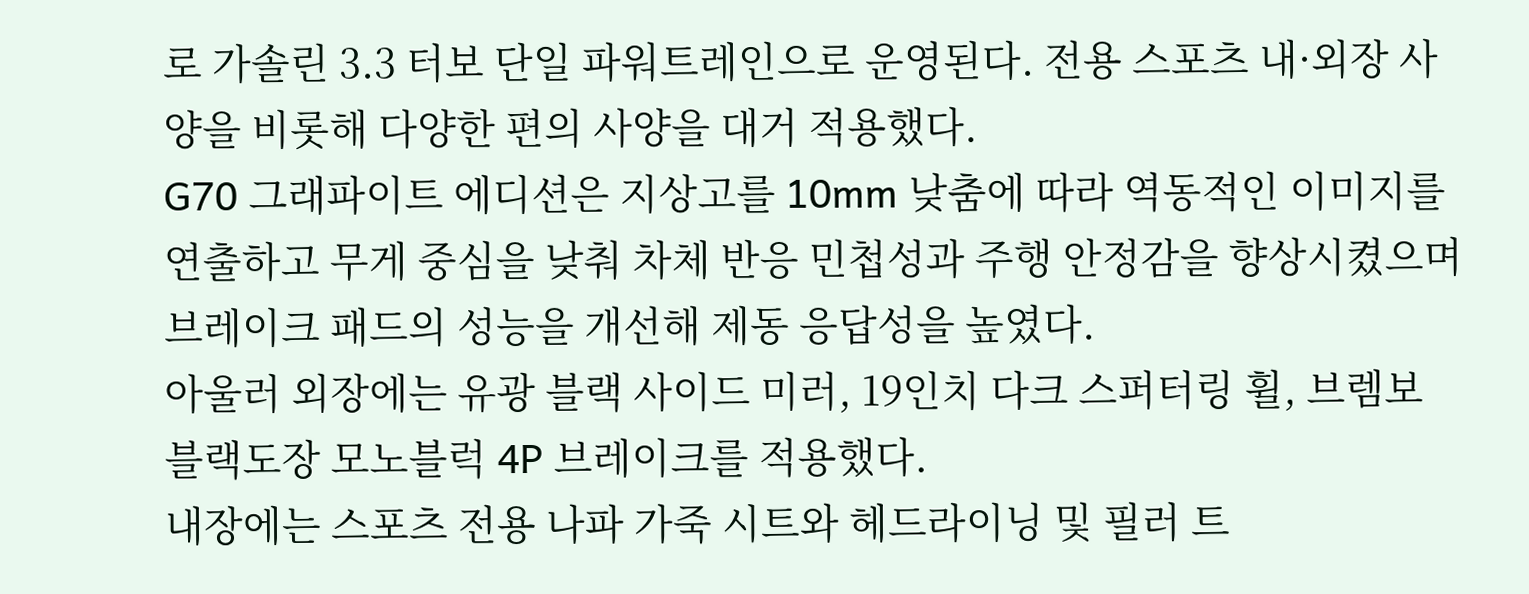로 가솔린 3.3 터보 단일 파워트레인으로 운영된다. 전용 스포츠 내·외장 사양을 비롯해 다양한 편의 사양을 대거 적용했다.
G70 그래파이트 에디션은 지상고를 10mm 낮춤에 따라 역동적인 이미지를 연출하고 무게 중심을 낮춰 차체 반응 민첩성과 주행 안정감을 향상시켰으며 브레이크 패드의 성능을 개선해 제동 응답성을 높였다.
아울러 외장에는 유광 블랙 사이드 미러, 19인치 다크 스퍼터링 휠, 브렘보 블랙도장 모노블럭 4P 브레이크를 적용했다.
내장에는 스포츠 전용 나파 가죽 시트와 헤드라이닝 및 필러 트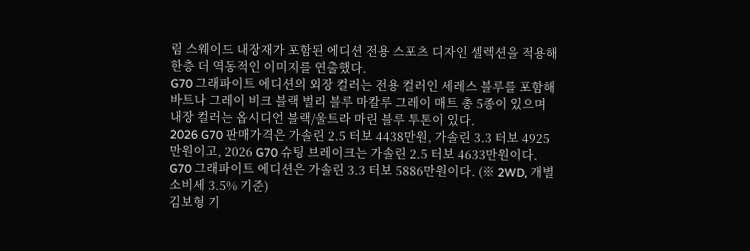림 스웨이드 내장재가 포함된 에디션 전용 스포츠 디자인 셀렉션을 적용해 한층 더 역동적인 이미지를 연출했다.
G70 그래파이트 에디션의 외장 컬러는 전용 컬러인 세레스 블루를 포함해 바트나 그레이 비크 블랙 벌리 블루 마칼루 그레이 매트 총 5종이 있으며 내장 컬러는 옵시디언 블랙/울트라 마린 블루 투톤이 있다.
2026 G70 판매가격은 가솔린 2.5 터보 4438만원, 가솔린 3.3 터보 4925만원이고, 2026 G70 슈팅 브레이크는 가솔린 2.5 터보 4633만원이다. G70 그래파이트 에디션은 가솔린 3.3 터보 5886만원이다. (※ 2WD, 개별소비세 3.5% 기준)
김보형 기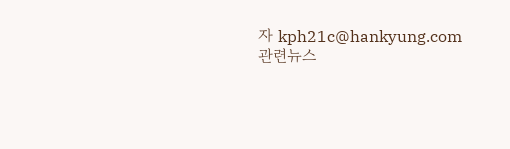자 kph21c@hankyung.com
관련뉴스